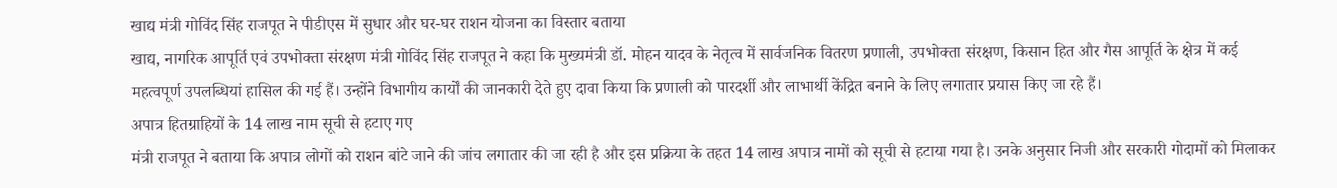खाद्य मंत्री गोविंद सिंह राजपूत ने पीडीएस में सुधार और घर-घर राशन योजना का विस्तार बताया
खाद्य, नागरिक आपूर्ति एवं उपभोक्ता संरक्षण मंत्री गोविंद सिंह राजपूत ने कहा कि मुख्यमंत्री डॉ. मोहन यादव के नेतृत्व में सार्वजनिक वितरण प्रणाली, उपभोक्ता संरक्षण, किसान हित और गैस आपूर्ति के क्षेत्र में कई महत्वपूर्ण उपलब्धियां हासिल की गई हैं। उन्होंने विभागीय कार्यों की जानकारी देते हुए दावा किया कि प्रणाली को पारदर्शी और लाभार्थी केंद्रित बनाने के लिए लगातार प्रयास किए जा रहे हैं।
अपात्र हितग्राहियों के 14 लाख नाम सूची से हटाए गए
मंत्री राजपूत ने बताया कि अपात्र लोगों को राशन बांटे जाने की जांच लगातार की जा रही है और इस प्रक्रिया के तहत 14 लाख अपात्र नामों को सूची से हटाया गया है। उनके अनुसार निजी और सरकारी गोदामों को मिलाकर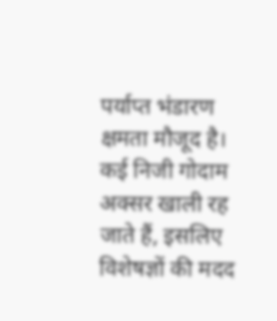पर्याप्त भंडारण क्षमता मौजूद है। कई निजी गोदाम अक्सर खाली रह जाते हैं, इसलिए विशेषज्ञों की मदद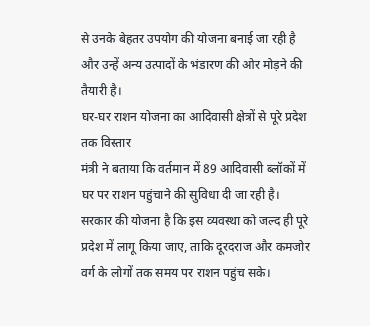से उनके बेहतर उपयोग की योजना बनाई जा रही है और उन्हें अन्य उत्पादों के भंडारण की ओर मोड़ने की तैयारी है।
घर-घर राशन योजना का आदिवासी क्षेत्रों से पूरे प्रदेश तक विस्तार
मंत्री ने बताया कि वर्तमान में 89 आदिवासी ब्लॉकों में घर पर राशन पहुंचाने की सुविधा दी जा रही है। सरकार की योजना है कि इस व्यवस्था को जल्द ही पूरे प्रदेश में लागू किया जाए, ताकि दूरदराज और कमजोर वर्ग के लोगों तक समय पर राशन पहुंच सके।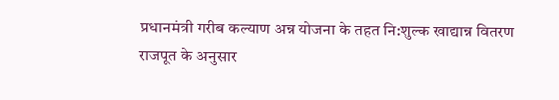प्रधानमंत्री गरीब कल्याण अन्न योजना के तहत नि:शुल्क खाद्यान्न वितरण
राजपूत के अनुसार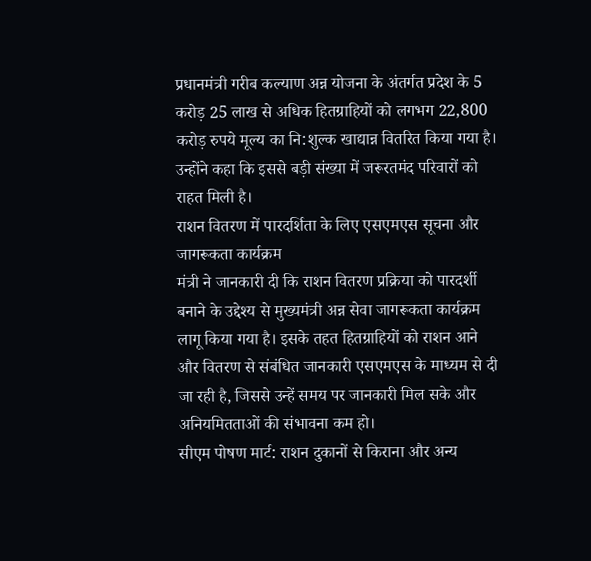प्रधानमंत्री गरीब कल्याण अन्न योजना के अंतर्गत प्रदेश के 5 करोड़ 25 लाख से अधिक हितग्राहियों को लगभग 22,800 करोड़ रुपये मूल्य का नि:शुल्क खाद्यान्न वितरित किया गया है। उन्होंने कहा कि इससे बड़ी संख्या में जरूरतमंद परिवारों को राहत मिली है।
राशन वितरण में पारदर्शिता के लिए एसएमएस सूचना और जागरूकता कार्यक्रम
मंत्री ने जानकारी दी कि राशन वितरण प्रक्रिया को पारदर्शी बनाने के उद्देश्य से मुख्यमंत्री अन्न सेवा जागरूकता कार्यक्रम लागू किया गया है। इसके तहत हितग्राहियों को राशन आने और वितरण से संबंधित जानकारी एसएमएस के माध्यम से दी जा रही है, जिससे उन्हें समय पर जानकारी मिल सके और अनियमितताओं की संभावना कम हो।
सीएम पोषण मार्ट: राशन दुकानों से किराना और अन्य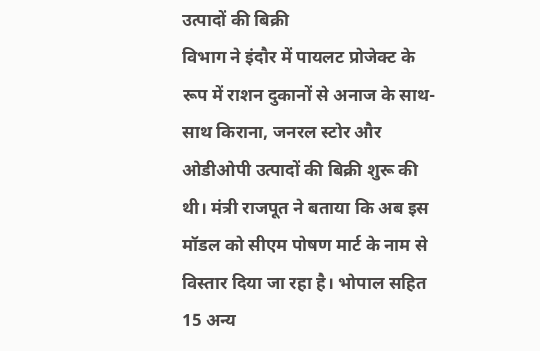उत्पादों की बिक्री
विभाग ने इंदौर में पायलट प्रोजेक्ट के रूप में राशन दुकानों से अनाज के साथ-साथ किराना, जनरल स्टोर और ओडीओपी उत्पादों की बिक्री शुरू की थी। मंत्री राजपूत ने बताया कि अब इस मॉडल को सीएम पोषण मार्ट के नाम से विस्तार दिया जा रहा है। भोपाल सहित 15 अन्य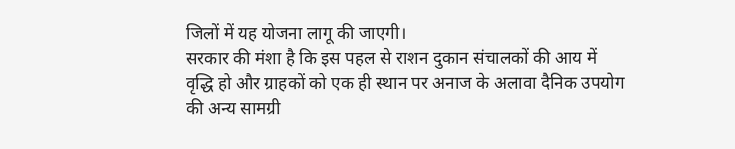जिलों में यह योजना लागू की जाएगी।
सरकार की मंशा है कि इस पहल से राशन दुकान संचालकों की आय में वृद्धि हो और ग्राहकों को एक ही स्थान पर अनाज के अलावा दैनिक उपयोग की अन्य सामग्री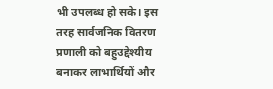भी उपलब्ध हो सके। इस तरह सार्वजनिक वितरण प्रणाली को बहुउद्देश्यीय बनाकर लाभार्थियों और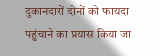दुकानदारों दोनों को फायदा पहुंचाने का प्रयास किया जा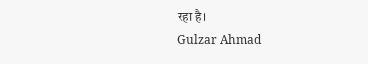रहा है।
Gulzar Ahmad